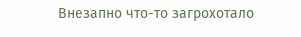Внезапно что-то загрохотало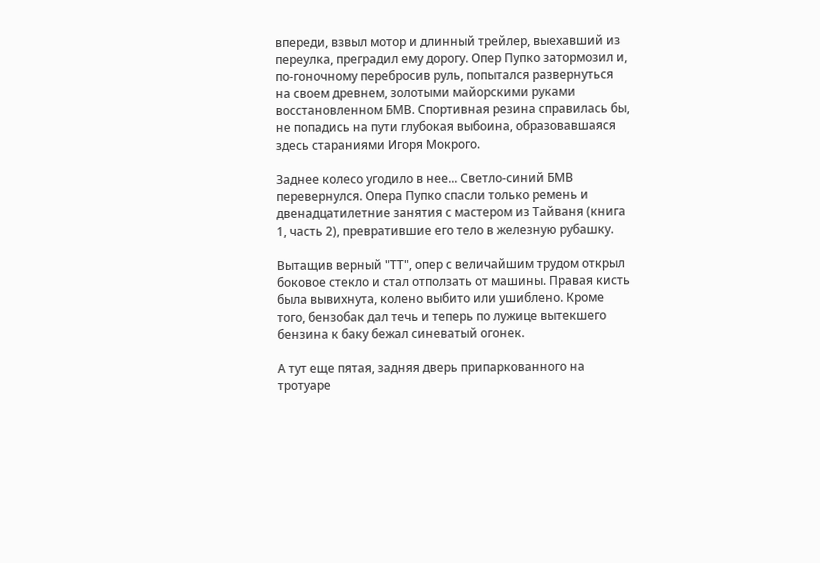впереди, взвыл мотор и длинный трейлер, выехавший из переулка, преградил ему дорогу. Опер Пупко затормозил и, по-гоночному перебросив руль, попытался развернуться на своем древнем, золотыми майорскими руками восстановленном БМВ. Спортивная резина справилась бы, не попадись на пути глубокая выбоина, образовавшаяся здесь стараниями Игоря Мокрого.

Заднее колесо угодило в нее... Светло-синий БМВ перевернулся. Опера Пупко спасли только ремень и двенадцатилетние занятия с мастером из Тайваня (книга 1, часть 2), превратившие его тело в железную рубашку.

Вытащив верный "ТТ", опер с величайшим трудом открыл боковое стекло и стал отползать от машины. Правая кисть была вывихнута, колено выбито или ушиблено. Кроме того, бензобак дал течь и теперь по лужице вытекшего бензина к баку бежал синеватый огонек.

А тут еще пятая, задняя дверь припаркованного на тротуаре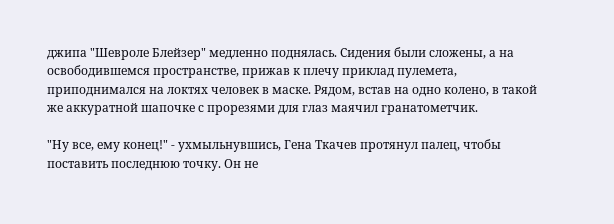джипа "Шевроле Блейзер" медленно поднялась. Сидения были сложены, а на освободившемся пространстве, прижав к плечу приклад пулемета, приподнимался на локтях человек в маске. Рядом, встав на одно колено, в такой же аккуратной шапочке с прорезями для глаз маячил гранатометчик.

"Ну все, ему конец!" - ухмыльнувшись, Гена Ткачев протянул палец, чтобы поставить последнюю точку. Он не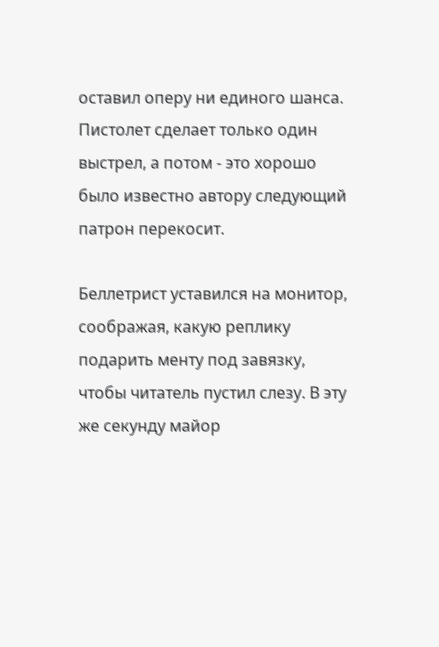оставил оперу ни единого шанса. Пистолет сделает только один выстрел, а потом - это хорошо было известно автору следующий патрон перекосит.

Беллетрист уставился на монитор, соображая, какую реплику подарить менту под завязку, чтобы читатель пустил слезу. В эту же секунду майор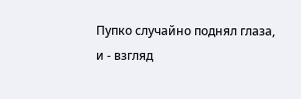Пупко случайно поднял глаза, и - взгляд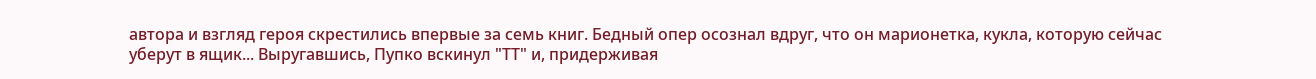автора и взгляд героя скрестились впервые за семь книг. Бедный опер осознал вдруг, что он марионетка, кукла, которую сейчас уберут в ящик... Выругавшись, Пупко вскинул "ТТ" и, придерживая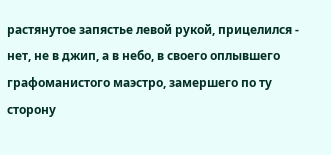растянутое запястье левой рукой, прицелился - нет, не в джип, а в небо, в своего оплывшего графоманистого маэстро, замершего по ту сторону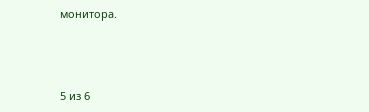монитора.



5 из 6